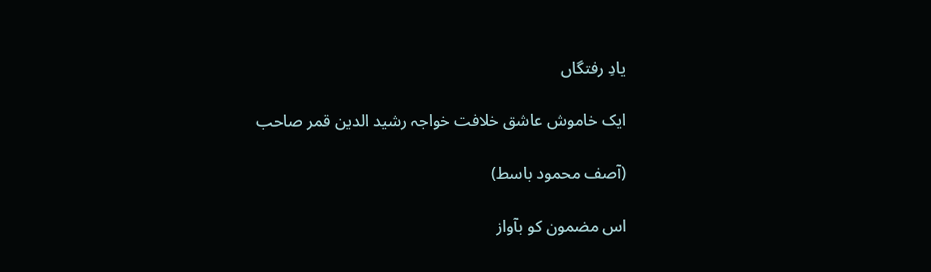یادِ رفتگاں

ایک خاموش عاشق خلافت خواجہ رشید الدین قمر صاحب

(آصف محمود باسط)

اس مضمون کو بآواز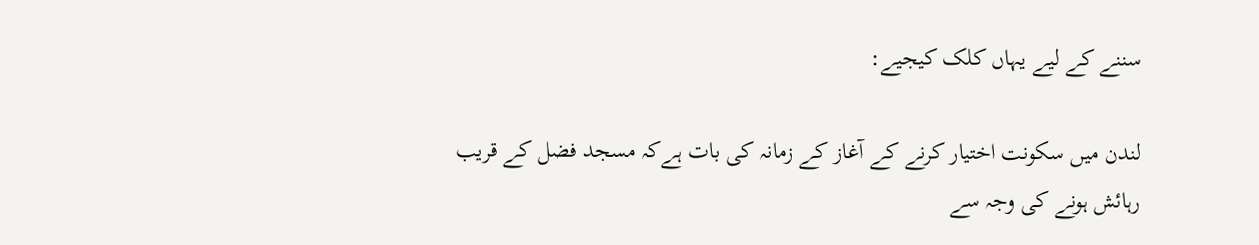سننے کے لیے یہاں کلک کیجیے:

لندن میں سکونت اختیار کرنے کے آغاز کے زمانہ کی بات ہےکہ مسجد فضل کے قریب رہائش ہونے کی وجہ سے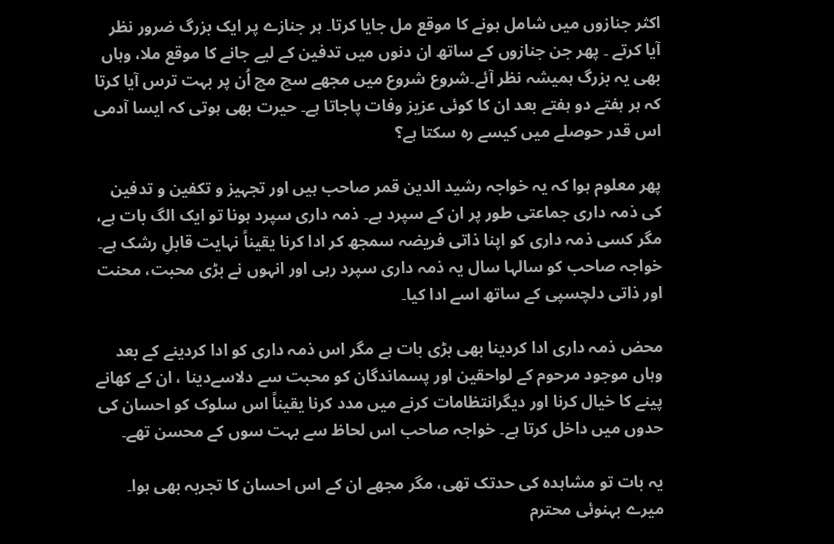اکثر جنازوں میں شامل ہونے کا موقع مل جایا کرتا۔ ہر جنازے پر ایک بزرگ ضرور نظر آیا کرتے ۔ پھر جن جنازوں کے ساتھ ان دنوں میں تدفین کے لیے جانے کا موقع ملا، وہاں بھی یہ بزرگ ہمیشہ نظر آئے۔شروع شروع میں مجھے سچ مچ اُن پر بہت ترس آیا کرتا کہ ہر ہفتے دو ہفتے بعد ان کا کوئی عزیز وفات پاجاتا ہے۔ حیرت بھی ہوتی کہ ایسا آدمی اس قدر حوصلے میں کیسے رہ سکتا ہے؟

پھر معلوم ہوا کہ یہ خواجہ رشید الدین قمر صاحب ہیں اور تجہیز و تکفین و تدفین کی ذمہ داری جماعتی طور پر ان کے سپرد ہے۔ ذمہ داری سپرد ہونا تو ایک الگ بات ہے، مگر کسی ذمہ داری کو اپنا ذاتی فریضہ سمجھ کر ادا کرنا یقیناً نہایت قابلِ رشک ہے۔ خواجہ صاحب کو سالہا سال یہ ذمہ داری سپرد رہی اور انہوں نے بڑی محبت، محنت اور ذاتی دلچسپی کے ساتھ اسے ادا کیا۔

محض ذمہ داری ادا کردینا بھی بڑی بات ہے مگر اس ذمہ داری کو ادا کردینے کے بعد وہاں موجود مرحوم کے لواحقین اور پسماندگان کو محبت سے دلاسےدینا ، ان کے کھانے پینے کا خیال کرنا اور دیگرانتظامات کرنے میں مدد کرنا یقیناً اس سلوک کو احسان کی حدوں میں داخل کرتا ہے۔ خواجہ صاحب اس لحاظ سے بہت سوں کے محسن تھے۔

یہ بات تو مشاہدہ کی حدتک تھی، مگر مجھے ان کے اس احسان کا تجربہ بھی ہوا۔ میرے بہنوئی محترم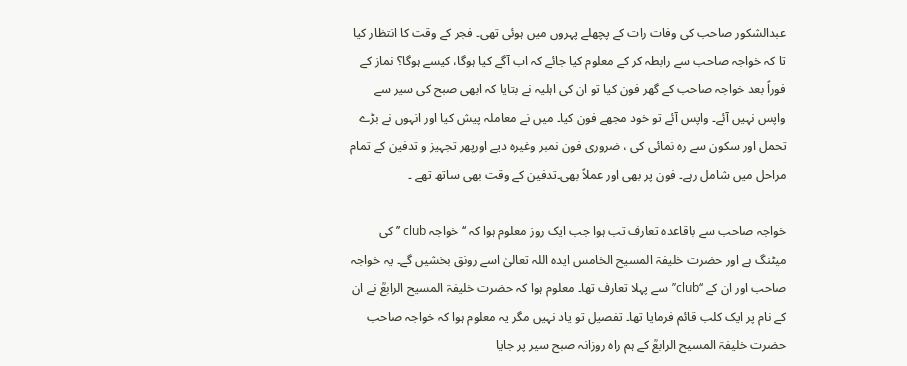عبدالشکور صاحب کی وفات رات کے پچھلے پہروں میں ہوئی تھی۔ فجر کے وقت کا انتظار کیا تا کہ خواجہ صاحب سے رابطہ کر کے معلوم کیا جائے کہ اب آگے کیا ہوگا، کیسے ہوگا؟ نماز کے فوراً بعد خواجہ صاحب کے گھر فون کیا تو ان کی اہلیہ نے بتایا کہ ابھی صبح کی سیر سے واپس نہیں آئے۔ واپس آئے تو خود مجھے فون کیا۔ میں نے معاملہ پیش کیا اور انہوں نے بڑے تحمل اور سکون سے رہ نمائی کی ، ضروری فون نمبر وغیرہ دیے اورپھر تجہیز و تدفین کے تمام مراحل میں شامل رہے۔ فون پر بھی اور عملاً بھی۔تدفین کے وقت بھی ساتھ تھے ۔

خواجہ صاحب سے باقاعدہ تعارف تب ہوا جب ایک روز معلوم ہوا کہ ‘‘خواجہ club ’’کی میٹنگ ہے اور حضرت خلیفۃ المسیح الخامس ایدہ اللہ تعالیٰ اسے رونق بخشیں گے۔ یہ خواجہ صاحب اور ان کے ‘‘club’’سے پہلا تعارف تھا۔ معلوم ہوا کہ حضرت خلیفۃ المسیح الرابعؒ نے ان کے نام پر ایک کلب قائم فرمایا تھا۔ تفصیل تو یاد نہیں مگر یہ معلوم ہوا کہ خواجہ صاحب حضرت خلیفۃ المسیح الرابعؒ کے ہم راہ روزانہ صبح سیر پر جایا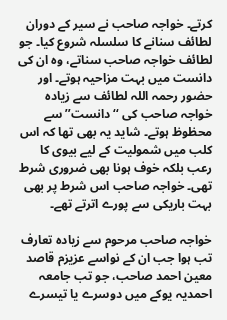کرتے۔ خواجہ صاحب نے سیر کے دوران لطائف سنانے کا سلسلہ شروع کیا۔ جو لطائف خواجہ صاحب سناتے، وہ ان کی دانست میں بہت مزاحیہ ہوتے۔ اور حضور رحمہ اللہ لطائف سے زیادہ خواجہ صاحب کی ‘‘دانست’’سے محظوظ ہوتے۔ شاید یہ بھی تھا کہ اس کلب میں شمولیت کے لیے بیوی کا رعب بلکہ خوف ہونا بھی ضروری شرط تھی۔ خواجہ صاحب اس شرط پر بھی بہت باریکی سے پورے اترتے تھے۔

خواجہ صاحب مرحوم سے زیادہ تعارف تب ہوا جب ان کے نواسے عزیزم قاصد معین احمد صاحب، جو تب جامعہ احمدیہ یوکے میں دوسرے یا تیسرے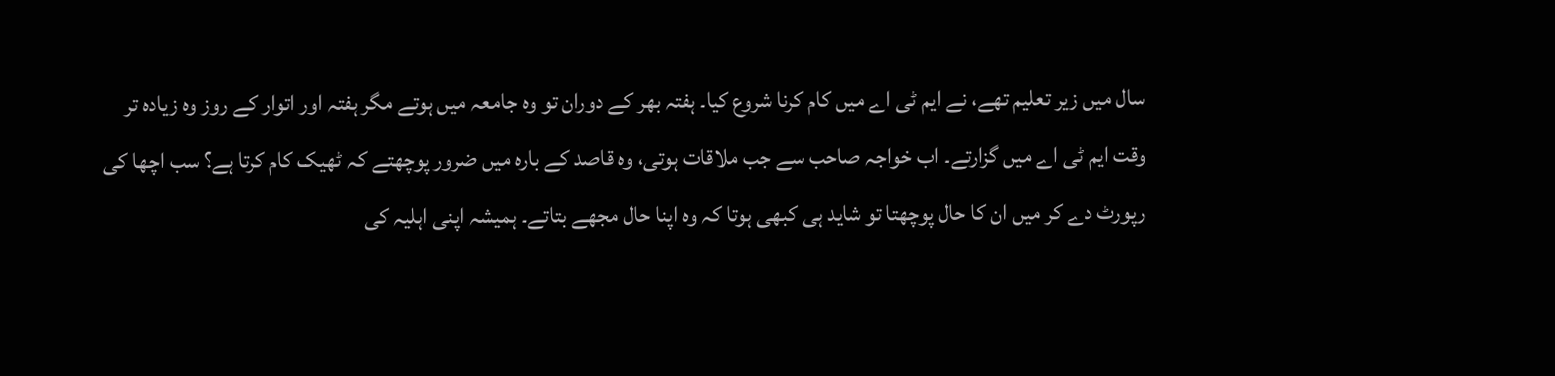سال میں زیر تعلیم تھے، نے ایم ٹی اے میں کام کرنا شروع کیا۔ ہفتہ بھر کے دوران تو وہ جامعہ میں ہوتے مگر ہفتہ اور اتوار کے روز وہ زیادہ تر وقت ایم ٹی اے میں گزارتے۔ اب خواجہ صاحب سے جب ملاقات ہوتی، وہ قاصد کے بارہ میں ضرور پوچھتے کہ ٹھیک کام کرتا ہے؟ سب اچھا کی رپورٹ دے کر میں ان کا حال پوچھتا تو شاید ہی کبھی ہوتا کہ وہ اپنا حال مجھے بتاتے۔ ہمیشہ اپنی اہلیہ کی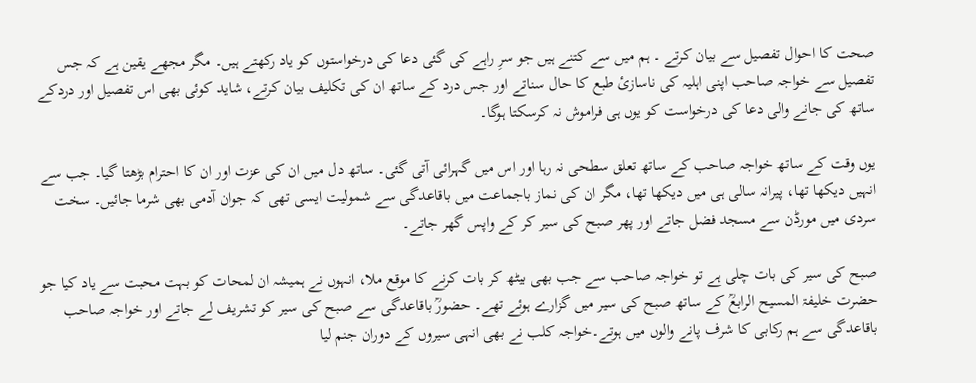صحت کا احوال تفصیل سے بیان کرتے ۔ ہم میں سے کتنے ہیں جو سرِ راہے کی گئی دعا کی درخواستوں کو یاد رکھتے ہیں۔ مگر مجھے یقین ہے کہ جس تفصیل سے خواجہ صاحب اپنی اہلیہ کی ناسازیٔ طبع کا حال سناتے اور جس درد کے ساتھ ان کی تکلیف بیان کرتے، شاید کوئی بھی اس تفصیل اور دردکے ساتھ کی جانے والی دعا کی درخواست کو یوں ہی فراموش نہ کرسکتا ہوگا۔

یوں وقت کے ساتھ خواجہ صاحب کے ساتھ تعلق سطحی نہ رہا اور اس میں گہرائی آتی گئی۔ ساتھ دل میں ان کی عزت اور ان کا احترام بڑھتا گیا۔ جب سے انہیں دیکھا تھا، پیرانہ سالی ہی میں دیکھا تھا، مگر ان کی نماز باجماعت میں باقاعدگی سے شمولیت ایسی تھی کہ جوان آدمی بھی شرما جائیں۔ سخت سردی میں مورڈن سے مسجد فضل جاتے اور پھر صبح کی سیر کر کے واپس گھر جاتے۔

صبح کی سیر کی بات چلی ہے تو خواجہ صاحب سے جب بھی بیٹھ کر بات کرنے کا موقع ملا، انہوں نے ہمیشہ ان لمحات کو بہت محبت سے یاد کیا جو حضرت خلیفۃ المسیح الرابعؒ کے ساتھ صبح کی سیر میں گزارے ہوئے تھے۔ حضورؒ باقاعدگی سے صبح کی سیر کو تشریف لے جاتے اور خواجہ صاحب باقاعدگی سے ہم رکابی کا شرف پانے والوں میں ہوتے۔خواجہ کلب نے بھی انہی سیروں کے دوران جنم لیا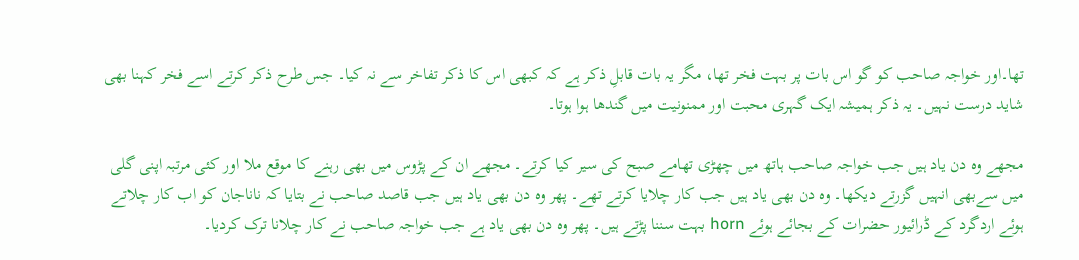تھا۔اور خواجہ صاحب کو گو اس بات پر بہت فخر تھا، مگر یہ بات قابلِ ذکر ہے کہ کبھی اس کا ذکر تفاخر سے نہ کیا۔ جس طرح ذکر کرتے اسے فخر کہنا بھی شاید درست نہیں۔ یہ ذکر ہمیشہ ایک گہری محبت اور ممنونیت میں گندھا ہوا ہوتا۔

مجھے وہ دن یاد ہیں جب خواجہ صاحب ہاتھ میں چھڑی تھامے صبح کی سیر کیا کرتے۔ مجھے ان کے پڑوس میں بھی رہنے کا موقع ملا اور کئی مرتبہ اپنی گلی میں سےبھی انہیں گزرتے دیکھا۔ وہ دن بھی یاد ہیں جب کار چلایا کرتے تھے۔ پھر وہ دن بھی یاد ہیں جب قاصد صاحب نے بتایا کہ ناناجان کو اب کار چلاتے ہوئے اردگرد کے ڈرائیور حضرات کے بجائے ہوئے horn بہت سننا پڑتے ہیں۔ پھر وہ دن بھی یاد ہے جب خواجہ صاحب نے کار چلانا ترک کردیا۔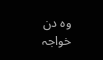وہ دن خواجہ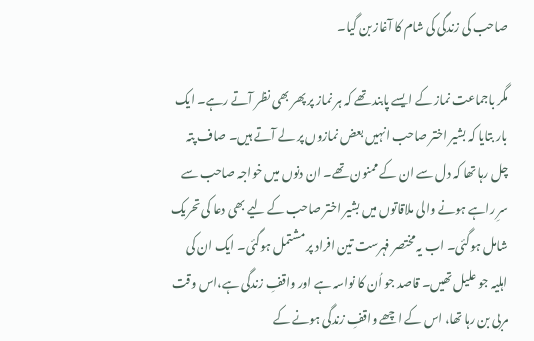صاحب کی زندگی کی شام کا آغاز بن گیا۔

مگر باجماعت نماز کے ایسے پابند تھے کہ ہر نماز پر پھر بھی نظر آتے رہے۔ ایک بار بتایا کہ بشیر اختر صاحب انہیں بعض نمازوں پر لے آتے ہیں۔ صاف پتہ چل رہا تھا کہ دل سے ان کے ممنون تھے۔ ان دنوں میں خواجہ صاحب سے سرِ راہے ہونے والی ملاقاتوں میں بشیر اختر صاحب کے لیے بھی دعا کی تحریک شامل ہوگئی۔ اب یہ مختصر فہرست تین افراد پر مشتمل ہوگئی۔ ایک ان کی اہلیہ جو علیل تھیں۔ قاصد جو اُن کا نواسہ ہے اور واقفِ زندگی ہے،اس وقت مربی بن رہا تھا، اس کے اچھے واقفِ زندگی ہونے کے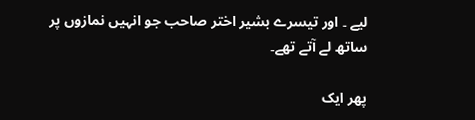لیے ۔ اور تیسرے بشیر اختر صاحب جو انہیں نمازوں پر ساتھ لے آتے تھے۔

پھر ایک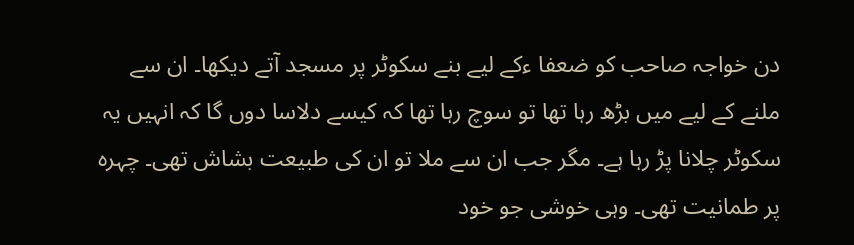دن خواجہ صاحب کو ضعفا ءکے لیے بنے سکوٹر پر مسجد آتے دیکھا۔ ان سے ملنے کے لیے میں بڑھ رہا تھا تو سوچ رہا تھا کہ کیسے دلاسا دوں گا کہ انہیں یہ سکوٹر چلانا پڑ رہا ہے۔ مگر جب ان سے ملا تو ان کی طبیعت بشاش تھی۔ چہرہ پر طمانیت تھی۔ وہی خوشی جو خود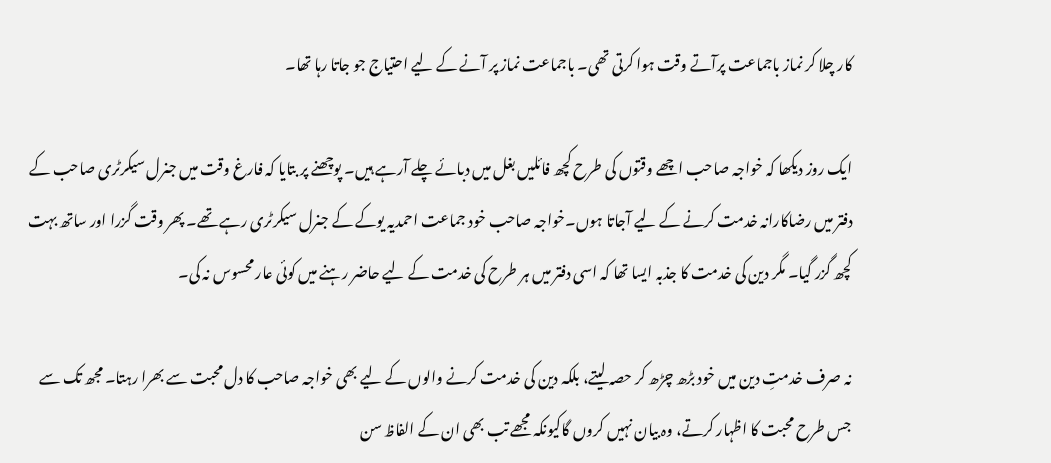کار چلا کر نماز باجماعت پرآتے وقت ہوا کرتی تھی۔ باجماعت نماز پر آنے کے لیے احتیاج جو جاتا رہا تھا۔

ایک روز دیکھا کہ خواجہ صاحب اچھے وقتوں کی طرح کچھ فائلیں بغل میں دبائے چلے آرہے ہیں۔ پوچھنے پر بتایا کہ فارغ وقت میں جنرل سیکرٹری صاحب کے دفتر میں رضاکارانہ خدمت کرنے کے لیے آجاتا ہوں۔خواجہ صاحب خود جماعت احمدیہ یوکے کے جنرل سیکرٹری رہے تھے۔ پھر وقت گزرا اور ساتھ بہت کچھ گزر گیا۔ مگر دین کی خدمت کا جذبہ ایسا تھا کہ اسی دفتر میں ہر طرح کی خدمت کے لیے حاضر رہنے میں کوئی عار محسوس نہ کی۔

نہ صرف خدمتِ دین میں خود بڑھ چڑھ کر حصہ لیتے، بلکہ دین کی خدمت کرنے والوں کے لیے بھی خواجہ صاحب کا دل محبت سے بھرا رہتا۔ مجھ تک سے جس طرح محبت کا اظہار کرتے، وہ بیان نہیں کروں گاکیونکہ مجھے تب بھی ان کے الفاظ سن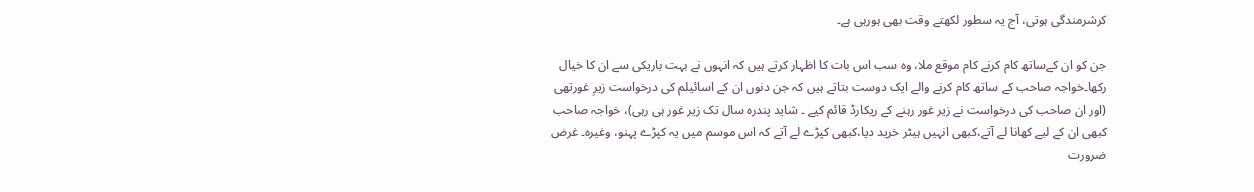کرشرمندگی ہوتی، آج یہ سطور لکھتے وقت بھی ہورہی ہے۔

جن کو ان کےساتھ کام کرنے کام موقع ملا، وہ سب اس بات کا اظہار کرتے ہیں کہ انہوں نے بہت باریکی سے ان کا خیال رکھا۔خواجہ صاحب کے ساتھ کام کرنے والے ایک دوست بتاتے ہیں کہ جن دنوں ان کے اسائیلم کی درخواست زیرِ غورتھی (اور ان صاحب کی درخواست نے زیر غور رہنے کے ریکارڈ قائم کیے ۔ شاید پندرہ سال تک زیر غور ہی رہی)، خواجہ صاحب کبھی ان کے لیے کھانا لے آتے،کبھی انہیں ہیٹر خرید دیا،کبھی کپڑے لے آتے کہ اس موسم میں یہ کپڑے پہنو، وغیرہ۔ غرض ضرورت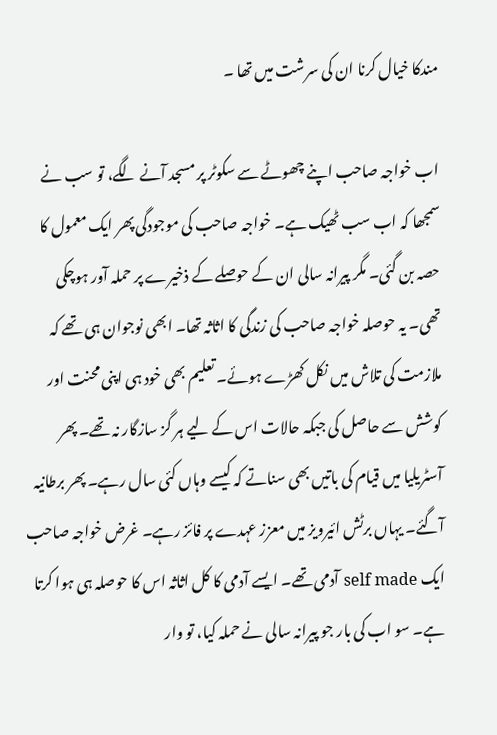مندکا خیال کرنا ان کی سرشت میں تھا ۔

اب خواجہ صاحب اپنے چھوٹے سے سکوٹر پر مسجد آنے لگے، تو سب نے سمجھا کہ اب سب ٹھیک ہے۔ خواجہ صاحب کی موجودگی پھر ایک معمول کا حصہ بن گئی۔ مگر پیرانہ سالی ان کے حوصلے کے ذخیرے پر حملہ آور ہوچکی تھی۔ یہ حوصلہ خواجہ صاحب کی زندگی کا اثاثہ تھا۔ ابھی نوجوان ہی تھے کہ ملازمت کی تلاش میں نکل کھڑے ہوئے۔ تعلیم بھی خود ہی اپنی محنت اور کوشش سے حاصل کی جبکہ حالات اس کے لیے ہر گز سازگار نہ تھے۔ پھر آسٹریلیا میں قیام کی باتیں بھی سناتے کہ کیسے وہاں کئی سال رہے۔ پھر برطانیہ آگئے۔ یہاں برٹش ائیرویز میں معزز عہدے پر فائز رہے۔ غرض خواجہ صاحب ایک self made آدمی تھے۔ ایسے آدمی کا کل اثاثہ اس کا حوصلہ ہی ہوا کرتا ہے۔ سو اب کی بار جو پیرانہ سالی نے حملہ کیا، تو وار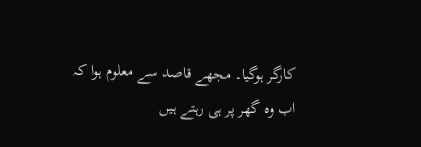کارگر ہوگیا۔ مجھے قاصد سے معلوم ہوا کہ اب وہ گھر پر ہی رہتے ہیں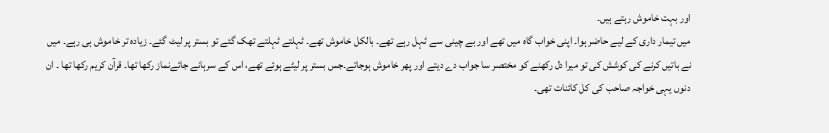اور بہت خاموش رہتے ہیں۔
میں تیمار داری کے لیے حاضر ہوا۔ اپنی خواب گاہ میں تھے اور بے چینی سے ٹہل رہے تھے۔ بالکل خاموش تھے۔ ٹہلتے ٹہلتے تھک گئے تو بستر پر لیٹ گئے۔ زیادہ تر خاموش ہی رہے۔ میں نے باتیں کرنے کی کوشش کی تو میرا دل رکھنے کو مختصر سا جواب دے دیتے اور پھر خاموش ہوجاتے۔جس بستر پر لیٹے ہوئے تھے، اس کے سرہانے جائےنماز رکھا تھا۔ قرآن کریم رکھا تھا ۔ ان دنوں یہی خواجہ صاحب کی کل کائنات تھی۔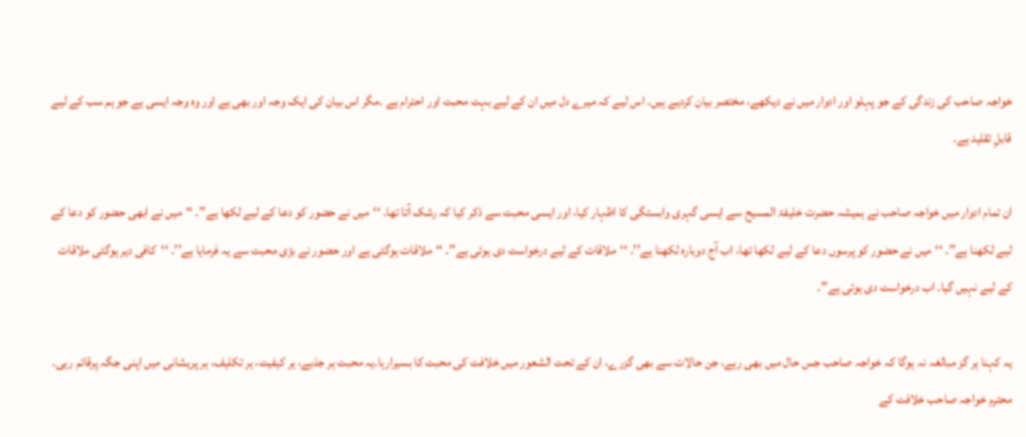خواجہ صاحب کی زندگی کے جو پہلو اور ادوار میں نے دیکھے، مختصر بیان کردیے ہیں۔ اس لیے کہ میرے دل میں ان کے لیے بہت محبت اور احترام ہے ۔مگر اس بیان کی ایک وجہ اور بھی ہے اور وہ وجہ ایسی ہے جو ہم سب کے لیے قابلِ تقلید ہے۔

ان تمام ادوار میں خواجہ صاحب نے ہمیشہ حضرت خلیفۃ المسیح سے ایسی گہری وابستگی کا اظہار کیا، اور ایسی محبت سے ذکر کیا کہ رشک آتا تھا۔ ‘‘میں نے حضور کو دعا کے لیے لکھا ہے’’۔ ‘‘میں نے ابھی حضور کو دعا کے لیے لکھنا ہے’’۔ ‘‘میں نے حضور کو پرسوں دعا کے لیے لکھا تھا، اب آج دوبارہ لکھنا ہے’’۔ ‘‘ملاقات کے لیے درخواست دی ہوئی ہے’’۔ ‘‘ملاقات ہوگئی ہے اور حضور نے بڑی محبت سے یہ فرمایا ہے’’۔ ‘‘کافی دیر ہوگئی ملاقات کے لیے نہیں گیا۔ اب درخواست دی ہوئی ہے’’۔

یہ کہنا ہر گز مبالغہ نہ ہوگا کہ خواجہ صاحب جس حال میں بھی رہے، جن حالات سے بھی گزرے، ان کے تحت الشعور میں خلافت کی محبت کا بسیرارہا۔یہ محبت ہر جذبے، ہر کیفیت، ہر تکلیف، ہر پریشانی میں اپنی جگہ پرقائم رہی۔ محترم خواجہ صاحب خلافت کے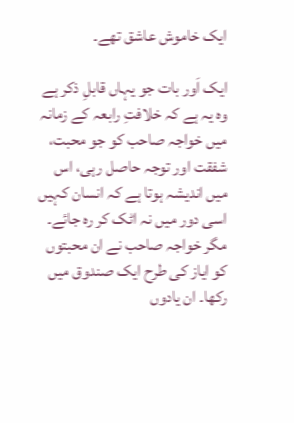ایک خاموش عاشق تھے۔

ایک اَور بات جو یہاں قابلِ ذکر ہے وہ یہ ہے کہ خلافتِ رابعہ کے زمانہ میں خواجہ صاحب کو جو محبت، شفقت اور توجہ حاصل رہی، اس میں اندیشہ ہوتا ہے کہ انسان کہیں اسی دور میں نہ اٹک کر رہ جائے۔ مگر خواجہ صاحب نے ان محبتوں کو ایاز کی طرح ایک صندوق میں رکھا۔ ان یادوں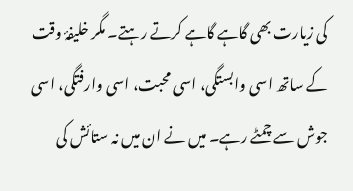کی زیارت بھی گاہے گاہے کرتے رہتے۔ مگر خلیفۂ وقت کے ساتھ اسی وابستگی، اسی محبت، اسی وارفتگی، اسی جوش سے چمٹے رہے۔ میں نے ان میں نہ ستائش کی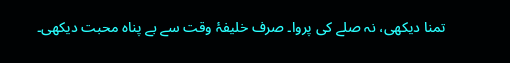تمنا دیکھی، نہ صلے کی پروا۔ صرف خلیفۂ وقت سے بے پناہ محبت دیکھی۔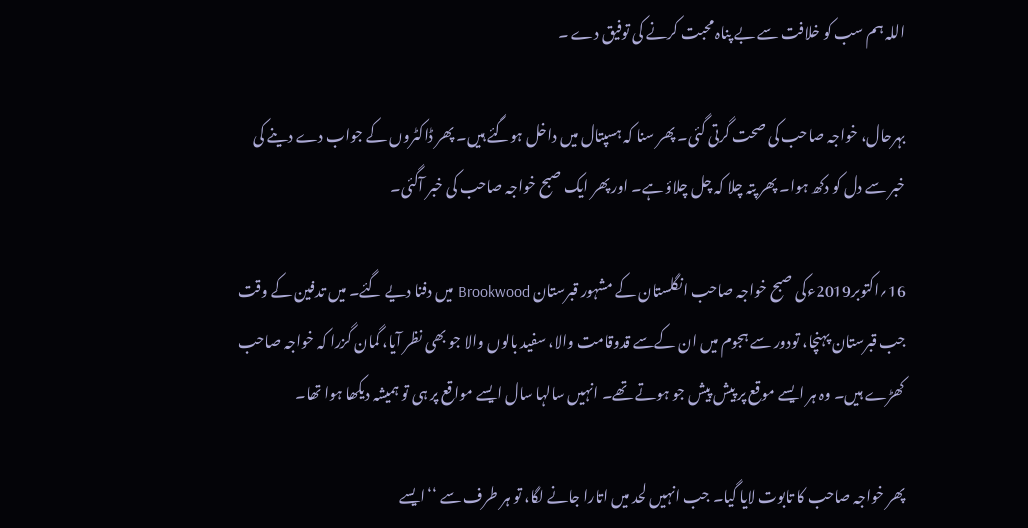اللہ ہم سب کو خلافت سے بے پناہ محبت کرنے کی توفیق دے ۔

بہرحال، خواجہ صاحب کی صحت گرتی گئی۔ پھر سنا کہ ہسپتال میں داخل ہوگئے ہیں۔ پھر ڈاکٹروں کے جواب دے دینے کی خبر سے دل کو دکھ ہوا۔ پھر پتہ چلا کہ چل چلاؤ ہے۔ اور پھر ایک صبح خواجہ صاحب کی خبر آگئی۔

16؍اکتوبر2019ءکی صبح خواجہ صاحب انگلستان کے مشہور قبرستان Brookwood میں دفنا دیے گئے۔ میں تدفین کے وقت جب قبرستان پہنچا، تودور سے ہجوم میں ان کےسے قدوقامت والا، سفید بالوں والا جو بھی نظر آیا، گمان گزرا کہ خواجہ صاحب کھڑے ہیں۔ وہ ہر ایسے موقع پر پیش پیش جو ہوتے تھے۔ انہیں سالہا سال ایسے مواقع پر ہی تو ہمیشہ دیکھا ہوا تھا۔

پھر خواجہ صاحب کا تابوت لایا گیا۔ جب انہیں لحد میں اتارا جانے لگا، تو ہر طرف سے ‘‘ایسے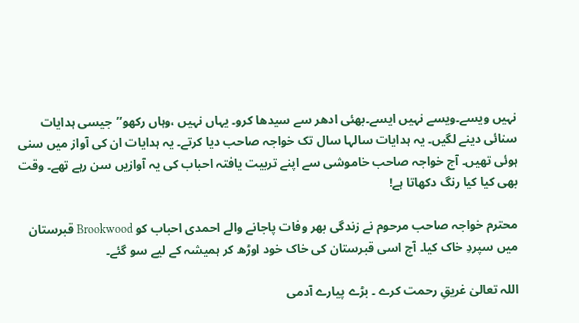نہیں ویسے۔ویسے نہیں ایسے۔بھئی ادھر سے سیدھا کرو۔ یہاں نہیں ،وہاں رکھو’’جیسی ہدایات سنائی دینے لگیں۔ یہ ہدایات سالہا سال تک خواجہ صاحب دیا کرتے۔ یہ ہدایات ان کی آواز میں سنی ہوئی تھیں۔ آج خواجہ صاحب خاموشی سے اپنے تربیت یافتہ احباب کی یہ آوازیں سن رہے تھے۔ وقت بھی کیا کیا رنگ دکھاتا ہے!

محترم خواجہ صاحب مرحوم نے زندگی بھر وفات پاجانے والے احمدی احباب کو Brookwood قبرستان میں سپردِ خاک کیا۔ آج اسی قبرستان کی خاک خود اوڑھ کر ہمیشہ کے لیے سو گئے۔

اللہ تعالیٰ غریقِ رحمت کرے ۔ بڑے پیارے آدمی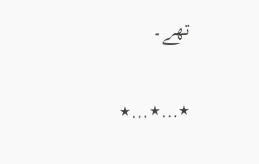تھے۔

٭…٭…٭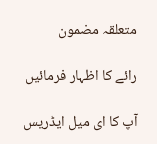متعلقہ مضمون

رائے کا اظہار فرمائیں

آپ کا ای میل ایڈریس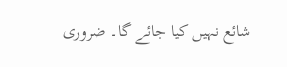شائع نہیں کیا جائے گا۔ ضروری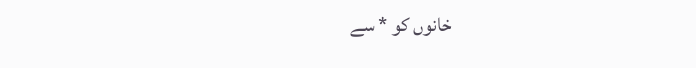خانوں کو * سے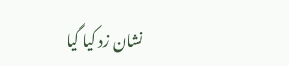نشان زد کیا گیا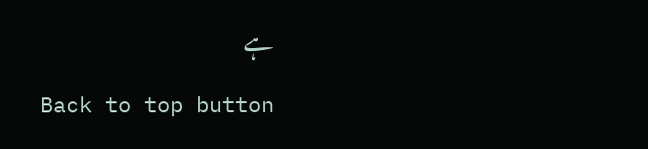ہے

Back to top button